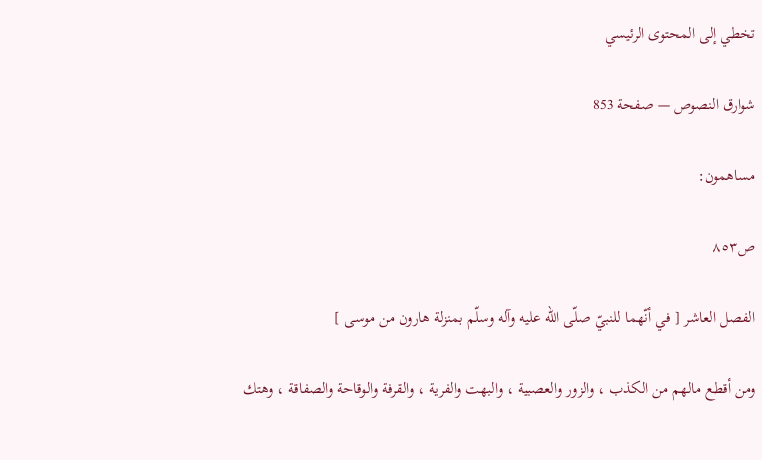تخطي إلى المحتوى الرئيسي

شوارق النصوص — صفحة 853

مساهمون:

ص٨٥٣

الفصل العاشر [ في أنّهما للنبيّ صلّى اللّه عليه وآله وسلّم بمنزلة هارون من موسى ]

ومن أقطع مالهم من الكذب ، والزور والعصبية ، والبهت والفرية ، والقرفة والوقاحة والصفاقة ، وهتك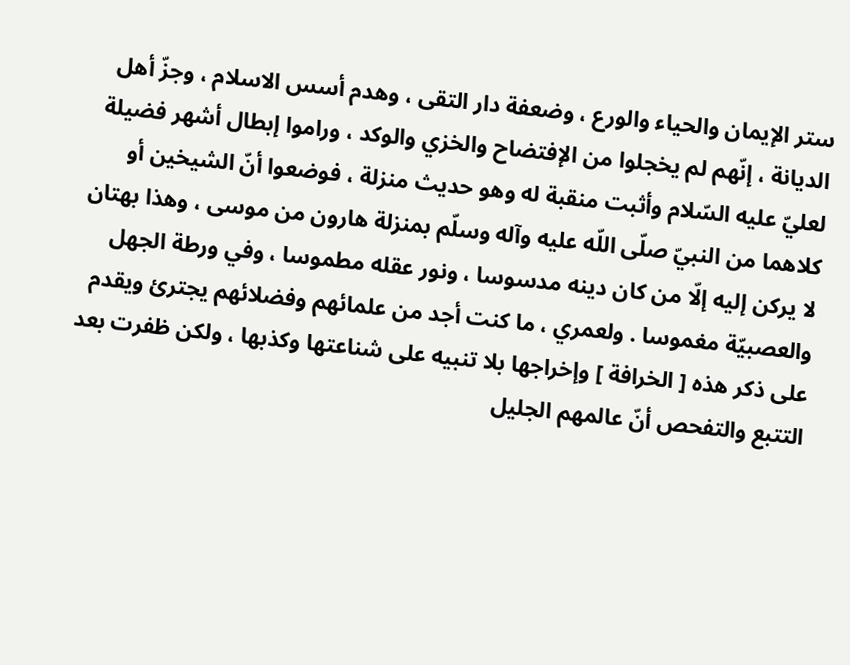ستر الإيمان والحياء والورع ، وضعفة دار التقى ، وهدم أسس الاسلام ، وجزّ أهل الديانة ، إنّهم لم يخجلوا من الإفتضاح والخزي والوكد ، وراموا إبطال أشهر فضيلة لعليّ عليه السّلام وأثبت منقبة له وهو حديث منزلة ، فوضعوا أنّ الشيخين أو كلاهما من النبيّ صلّى اللّه عليه وآله وسلّم بمنزلة هارون من موسى ، وهذا بهتان لا يركن إليه إلّا من كان دينه مدسوسا ، ونور عقله مطموسا ، وفي ورطة الجهل والعصبيّة مغموسا . ولعمري ، ما كنت أجد من علمائهم وفضلائهم يجترئ ويقدم على ذكر هذه [ الخرافة ] وإخراجها بلا تنبيه على شناعتها وكذبها ، ولكن ظفرت بعد التتبع والتفحص أنّ عالمهم الجليل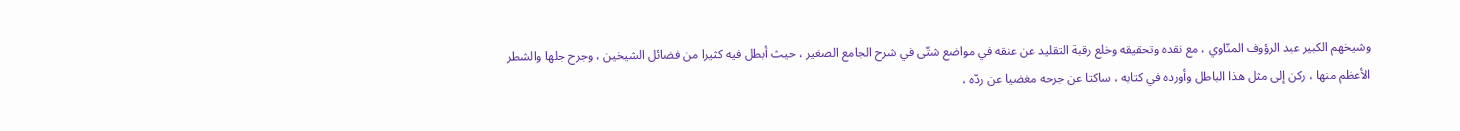وشيخهم الكبير عبد الرؤوف المنّاوي ، مع نقده وتحقيقه وخلع رقبة التقليد عن عنقه في مواضع شتّى في شرح الجامع الصغير ، حيث أبطل فيه كثيرا من فضائل الشيخين ، وجرح جلها والشطر الأعظم منها ، ركن إلى مثل هذا الباطل وأورده في كتابه ، ساكتا عن جرحه مغضيا عن ردّه ،